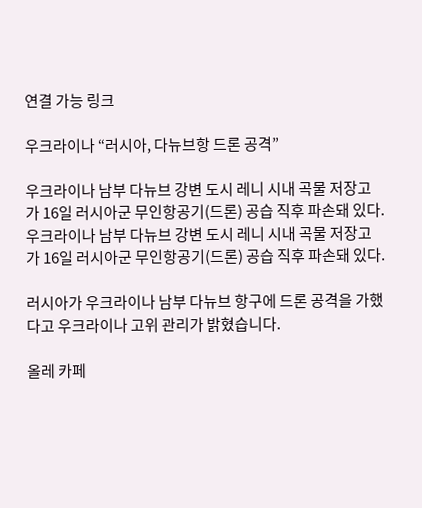연결 가능 링크

우크라이나 “러시아, 다뉴브항 드론 공격”

우크라이나 남부 다뉴브 강변 도시 레니 시내 곡물 저장고가 16일 러시아군 무인항공기(드론) 공습 직후 파손돼 있다.
우크라이나 남부 다뉴브 강변 도시 레니 시내 곡물 저장고가 16일 러시아군 무인항공기(드론) 공습 직후 파손돼 있다.

러시아가 우크라이나 남부 다뉴브 항구에 드론 공격을 가했다고 우크라이나 고위 관리가 밝혔습니다.

올레 카페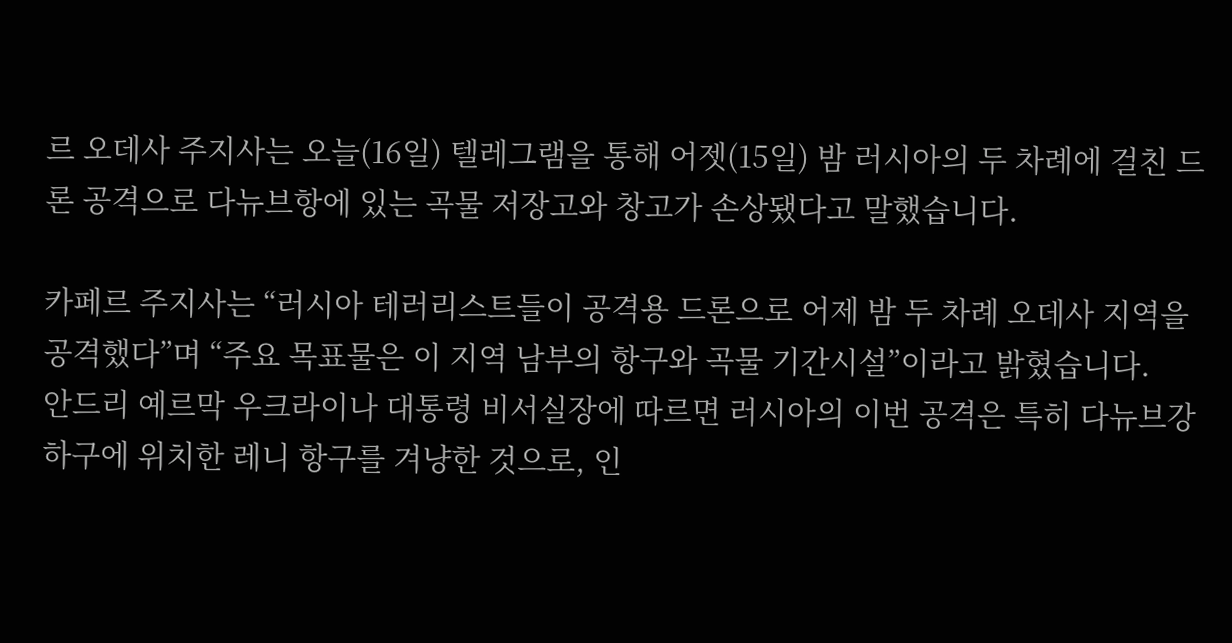르 오데사 주지사는 오늘(16일) 텔레그램을 통해 어젯(15일) 밤 러시아의 두 차례에 걸친 드론 공격으로 다뉴브항에 있는 곡물 저장고와 창고가 손상됐다고 말했습니다.

카페르 주지사는 “러시아 테러리스트들이 공격용 드론으로 어제 밤 두 차례 오데사 지역을 공격했다”며 “주요 목표물은 이 지역 남부의 항구와 곡물 기간시설”이라고 밝혔습니다.
안드리 예르막 우크라이나 대통령 비서실장에 따르면 러시아의 이번 공격은 특히 다뉴브강 하구에 위치한 레니 항구를 겨냥한 것으로, 인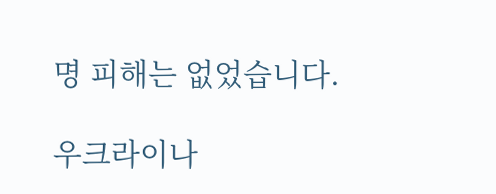명 피해는 없었습니다.

우크라이나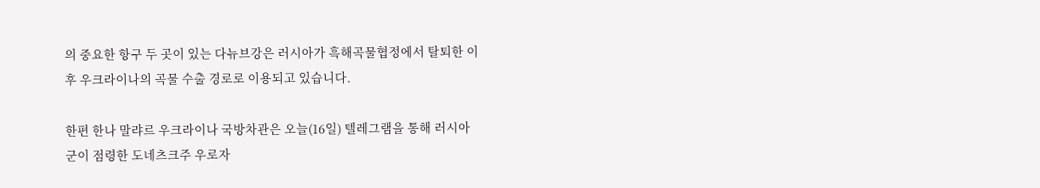의 중요한 항구 두 곳이 있는 다뉴브강은 러시아가 흑해곡물협정에서 탈퇴한 이후 우크라이나의 곡물 수출 경로로 이용되고 있습니다.

한편 한나 말랴르 우크라이나 국방차관은 오늘(16일) 텔레그램을 통해 러시아 군이 점령한 도네츠크주 우로자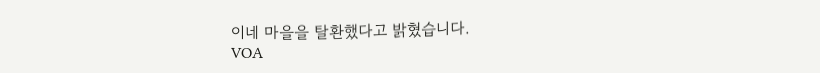이네 마을을 탈환했다고 밝혔습니다.
VOA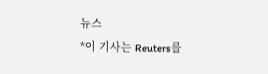뉴스
*이 기사는 Reuters를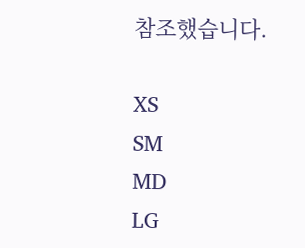참조했습니다.

XS
SM
MD
LG